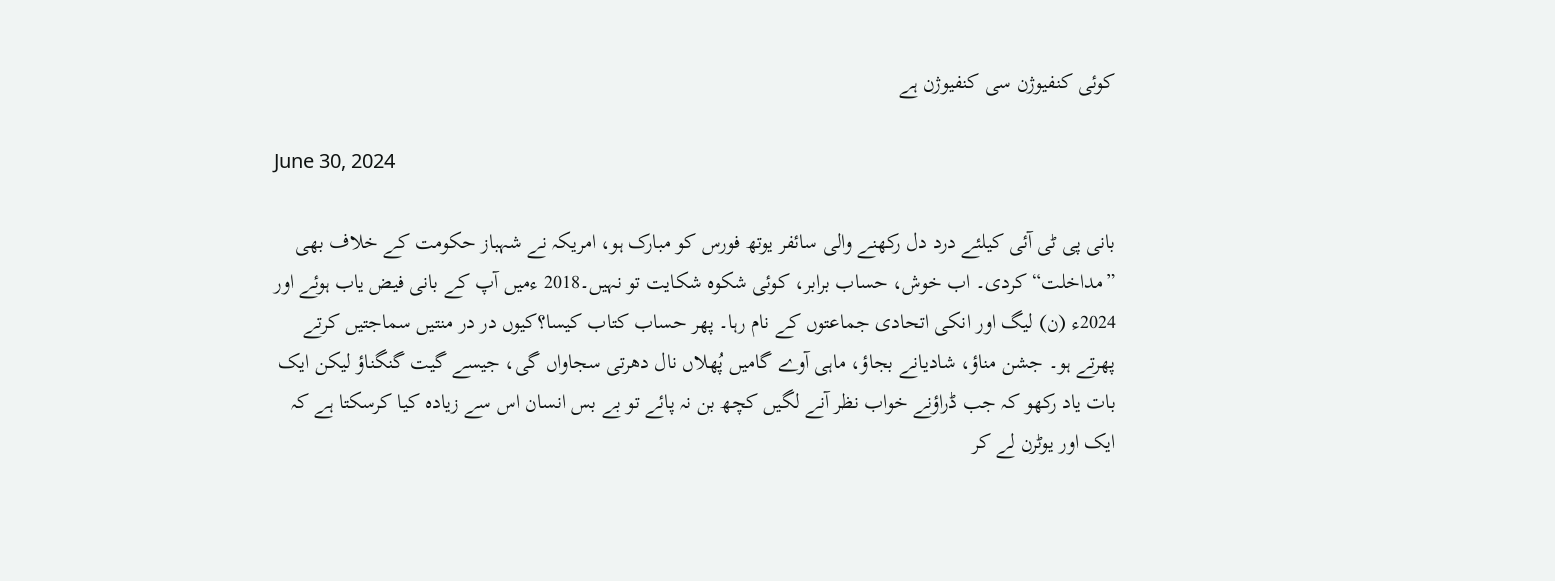کوئی کنفیوژن سی کنفیوژن ہے

June 30, 2024

بانی پی ٹی آئی کیلئے درد دل رکھنے والی سائفر یوتھ فورس کو مبارک ہو، امریکہ نے شہباز حکومت کے خلاف بھی ”مداخلت“ کردی۔ اب خوش، حساب برابر، کوئی شکوہ شکایت تو نہیں۔2018 ءمیں آپ کے بانی فیض یاب ہوئے اور 2024ء (ن) لیگ اور انکی اتحادی جماعتوں کے نام رہا۔ پھر حساب کتاب کیسا؟کیوں در در منتیں سماجتیں کرتے پھرتے ہو۔ جشن مناؤ، شادیانے بجاؤ، ماہی آوے گامیں پُھلاں نال دھرتی سجاواں گی، جیسے گیت گنگناؤ لیکن ایک بات یاد رکھو کہ جب ڈراؤنے خواب نظر آنے لگیں کچھ بن نہ پائے تو بے بس انسان اس سے زیادہ کیا کرسکتا ہے کہ ایک اور یوٹرن لے کر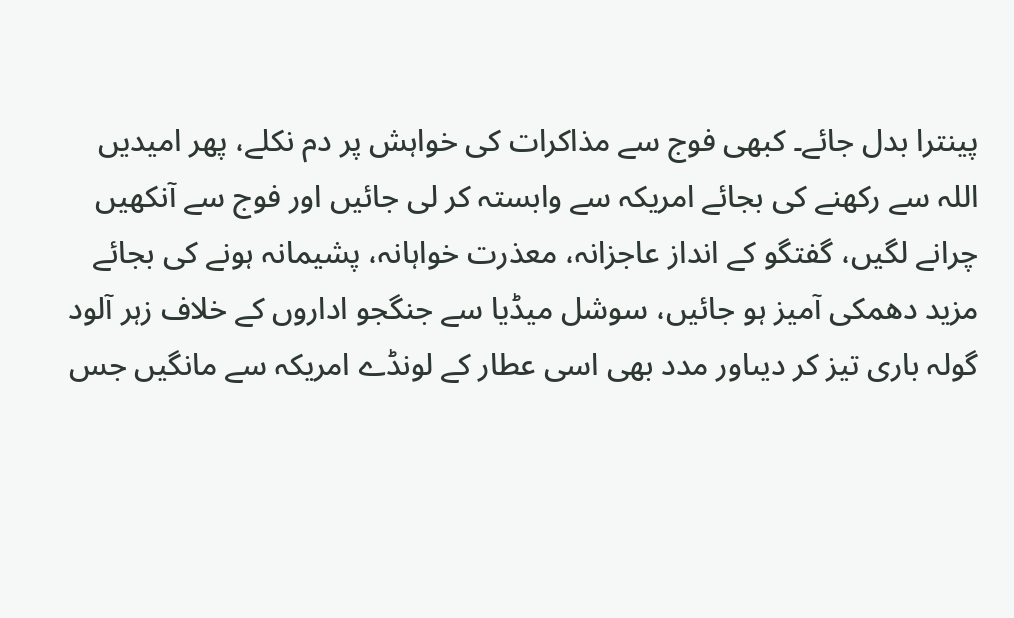پینترا بدل جائے۔ کبھی فوج سے مذاکرات کی خواہش پر دم نکلے، پھر امیدیں اللہ سے رکھنے کی بجائے امریکہ سے وابستہ کر لی جائیں اور فوج سے آنکھیں چرانے لگیں، گفتگو کے انداز عاجزانہ، معذرت خواہانہ، پشیمانہ ہونے کی بجائے مزید دھمکی آمیز ہو جائیں، سوشل میڈیا سے جنگجو اداروں کے خلاف زہر آلود گولہ باری تیز کر دیںاور مدد بھی اسی عطار کے لونڈے امریکہ سے مانگیں جس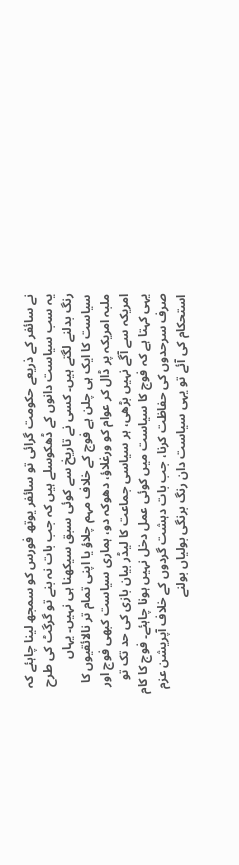نے سائفر کے ذریعے حکومت گرائی تو سائفر یوتھ فورس کو سمجھ لینا چاہئے کہ یہ سب سیاست دانوں کے ڈھکوسلے ہیں کہ جب بات نہ بنے تو گرگٹ کی طرح رنگ بدلنے لگتے ہیں۔ کسی نے تاریخ سے کوئی سبق سیکھنا ہی نہیں۔ یہاں سیاست کا ایک ہی چلن ہے فوج کے خلاف مہم چلاؤ یا اپنی تمام تر نالائقیوں کا ملبہ امریکہ پر ڈال کر عوام کو ورغلاؤ، دھوکہ دو، ہماری سیاست کبھی فوج اور امریکہ سے آگے نہیں بڑھی، ہر سیاسی جماعت کا لیڈر بیان بازی کی حد تک تو یہی کہتا ہے کہ فوج کا سیاست میں کوئی عمل دخل نہیں ہونا چاہئے۔ فوج کا کام صرف سرحدوں کی حفاظت کرنا، جب بات دہشت گردوں کے خلاف آپریشن عزم استحکام کی آئے تو یہی سیاست دان رنگ برنگی بولیاں بولنے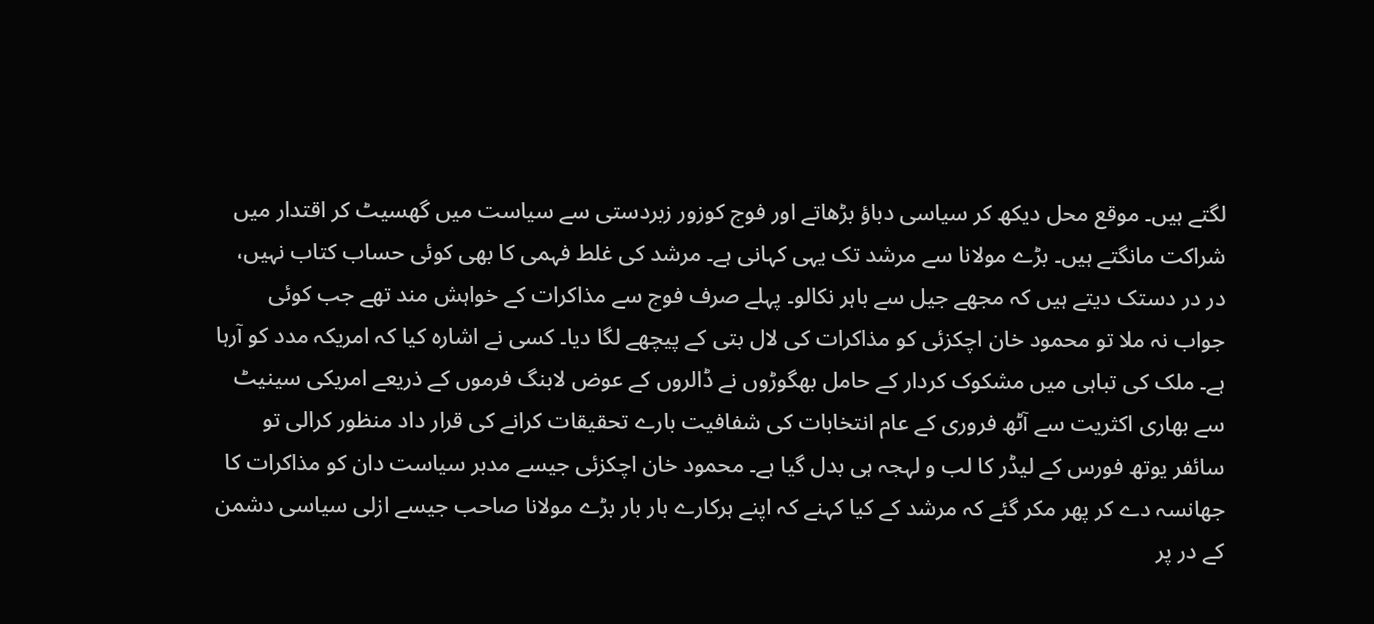لگتے ہیں۔ موقع محل دیکھ کر سیاسی دباؤ بڑھاتے اور فوج کوزور زبردستی سے سیاست میں گھسیٹ کر اقتدار میں شراکت مانگتے ہیں۔ بڑے مولانا سے مرشد تک یہی کہانی ہے۔ مرشد کی غلط فہمی کا بھی کوئی حساب کتاب نہیں، در در دستک دیتے ہیں کہ مجھے جیل سے باہر نکالو۔ پہلے صرف فوج سے مذاکرات کے خواہش مند تھے جب کوئی جواب نہ ملا تو محمود خان اچکزئی کو مذاکرات کی لال بتی کے پیچھے لگا دیا۔ کسی نے اشارہ کیا کہ امریکہ مدد کو آرہا ہے۔ ملک کی تباہی میں مشکوک کردار کے حامل بھگوڑوں نے ڈالروں کے عوض لابنگ فرموں کے ذریعے امریکی سینیٹ سے بھاری اکثریت سے آٹھ فروری کے عام انتخابات کی شفافیت بارے تحقیقات کرانے کی قرار داد منظور کرالی تو سائفر یوتھ فورس کے لیڈر کا لب و لہجہ ہی بدل گیا ہے۔ محمود خان اچکزئی جیسے مدبر سیاست دان کو مذاکرات کا جھانسہ دے کر پھر مکر گئے کہ مرشد کے کیا کہنے کہ اپنے ہرکارے بار بار بڑے مولانا صاحب جیسے ازلی سیاسی دشمن کے در پر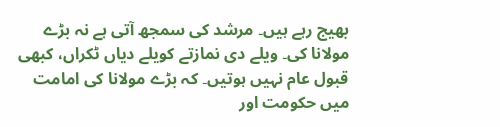بھیج رہے ہیں۔ مرشد کی سمجھ آتی ہے نہ بڑے مولانا کی۔ ویلے دی نمازتے کویلے دیاں ٹکراں، کبھی قبول عام نہیں ہوتیں۔ کہ بڑے مولانا کی امامت میں حکومت اور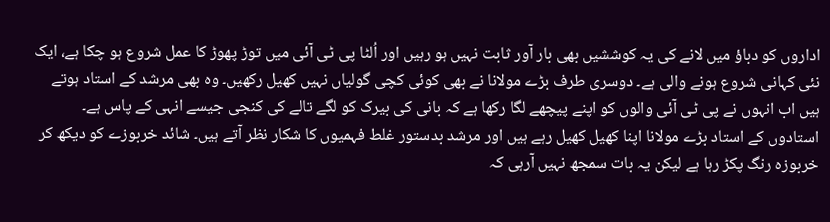اداروں کو دباؤ میں لانے کی یہ کوششیں بھی بار آور ثابت نہیں ہو رہیں اور اُلٹا پی ٹی آئی میں توڑ پھوڑ کا عمل شروع ہو چکا ہے، ایک نئی کہانی شروع ہونے والی ہے۔ دوسری طرف بڑے مولانا نے بھی کوئی کچی گولیاں نہیں کھیل رکھیں۔ وہ بھی مرشد کے استاد ہوتے ہیں اب انہوں نے پی ٹی آئی والوں کو اپنے پیچھے لگا رکھا ہے کہ بانی کی بیرک کو لگے تالے کی کنجی جیسے انہی کے پاس ہے۔ استادوں کے استاد بڑے مولانا اپنا کھیل کھیل رہے ہیں اور مرشد بدستور غلط فہمیوں کا شکار نظر آتے ہیں۔ شائد خربوزے کو دیکھ کر خربوزہ رنگ پکڑ رہا ہے لیکن یہ بات سمجھ نہیں آرہی کہ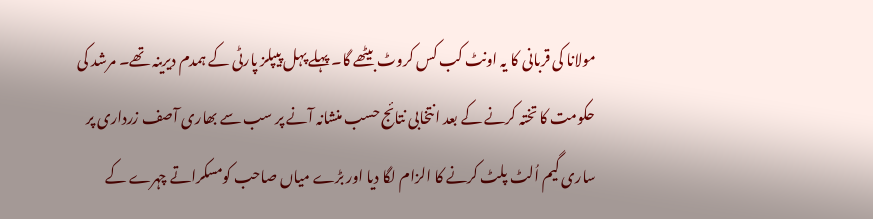مولانا کی قربانی کا یہ اونٹ کب کس کروٹ بیٹھے گا۔ پہلے پہل پیپلز پارٹی کے ہمدم دیرینہ تھے۔ مرشد کی حکومت کا تختہ کرنے کے بعد انتخابی نتائج حسب منشانہ آنے پر سب سے بھاری آصف زرداری پر ساری گیم اُلٹ پلٹ کرنے کا الزام لگا دیا اور بڑے میاں صاحب کومسکراتے چہرے کے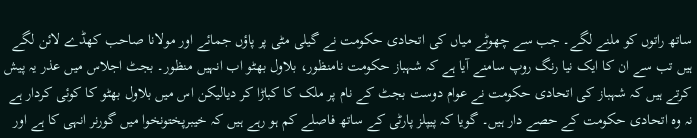ساتھ راتوں کو ملنے لگے۔ جب سے چھوٹے میاں کی اتحادی حکومت نے گیلی مٹی پر پاؤں جمائے اور مولانا صاحب کھڈے لائن لگے ہیں تب سے ان کا ایک نیا رنگ روپ سامنے آیا ہے کہ شہباز حکومت نامنظور، بلاول بھٹو اب انہیں منظور۔ بجٹ اجلاس میں عذر یہ پیش کرتے ہیں کہ شہباز کی اتحادی حکومت نے عوام دوست بجٹ کے نام پر ملک کا کباڑا کر دیالیکن اس میں بلاول بھٹو کا کوئی کردار ہے نہ وہ اتحادی حکومت کے حصے دار ہیں۔ گویا کہ پیپلز پارٹی کے ساتھ فاصلے کم ہو رہے ہیں کہ خیبرپختونخوا میں گورنر انہی کا ہے اور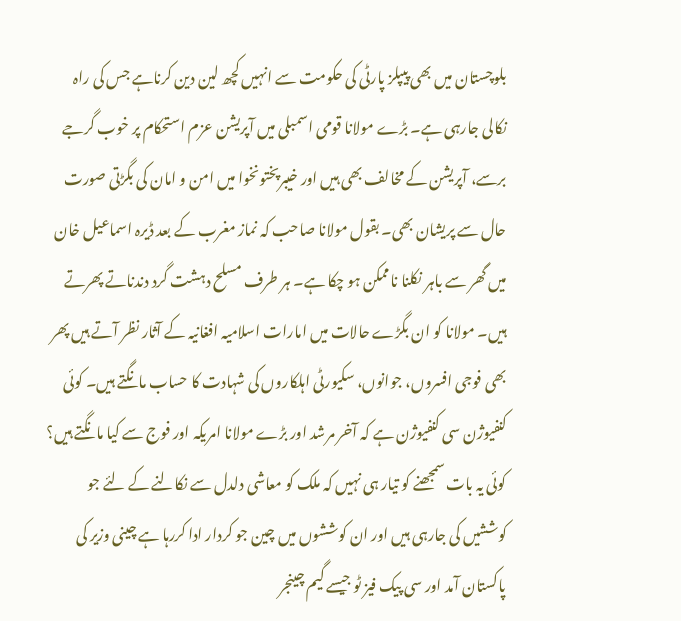بلوچستان میں بھی پیپلز پارٹی کی حکومت سے انہیں کچھ لین دین کرناہے جس کی راہ نکالی جارہی ہے۔ بڑے مولانا قومی اسمبلی میں آپریشن عزم استحکام پر خوب گرجے برسے، آپریشن کے مخالف بھی ہیں اور خیبرپختونخوا میں امن و امان کی بگڑتی صورت حال سے پریشان بھی۔ بقول مولانا صاحب کہ نماز مغرب کے بعد ڈیرہ اسماعیل خان میں گھر سے باہر نکلنا ناممکن ہو چکا ہے۔ ہر طرف مسلح دہشت گرد دندناتے پھرتے ہیں۔ مولانا کو ان بگڑے حالات میں امارات اسلامیہ افغانیہ کے آثار نظر آتے ہیں پھر بھی فوجی افسروں، جوانوں، سکیورٹی اہلکاروں کی شہادت کا حساب مانگتے ہیں۔ کوئی کنفیوژن سی کنفیوژن ہے کہ آخر مرشد اور بڑے مولانا امریکہ اور فوج سے کیا مانگتے ہیں؟ کوئی یہ بات سمجھنے کو تیار ہی نہیں کہ ملک کو معاشی دلدل سے نکالنے کے لئے جو کوششیں کی جارہی ہیں اور ان کوششوں میں چین جو کردار ادا کررہا ہے چینی وزیر کی پاکستان آمد اور سی پیک فیز ٹو جیسے گیم چینجر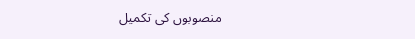منصوبوں کی تکمیل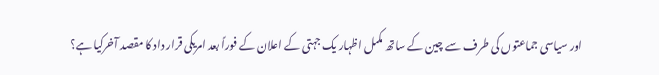اور سیاسی جماعتوں کی طرف سے چین کے ساتھ مکمل اظہار یک جہتی کے اعلان کے فوراً بعد امریکی قرار داد کا مقصد آخرکیا ہے؟